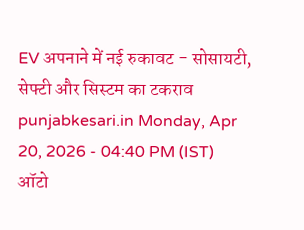EV अपनाने में नई रुकावट - सोसायटी, सेफ्टी और सिस्टम का टकराव
punjabkesari.in Monday, Apr 20, 2026 - 04:40 PM (IST)
ऑटो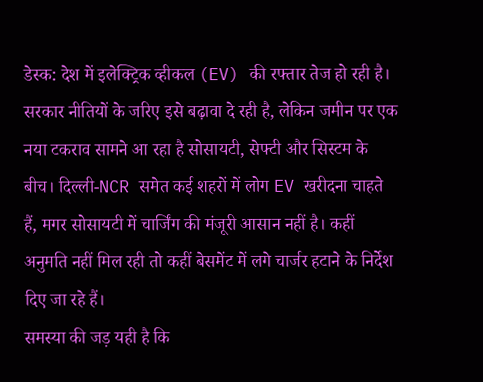डेस्क: देश में इलेक्ट्रिक व्हीकल (EV) की रफ्तार तेज हो रही है। सरकार नीतियों के जरिए इसे बढ़ावा दे रही है, लेकिन जमीन पर एक नया टकराव सामने आ रहा है सोसायटी, सेफ्टी और सिस्टम के बीच। दिल्ली-NCR समेत कई शहरों में लोग EV खरीदना चाहते हैं, मगर सोसायटी में चार्जिंग की मंजूरी आसान नहीं है। कहीं अनुमति नहीं मिल रही तो कहीं बेसमेंट में लगे चार्जर हटाने के निर्देश दिए जा रहे हैं।
समस्या की जड़ यही है कि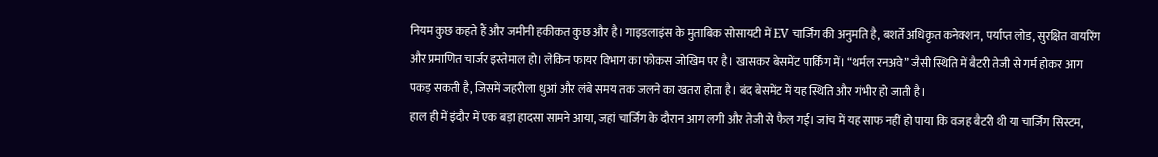नियम कुछ कहते हैं और जमीनी हकीकत कुछ और है। गाइडलाइंस के मुताबिक सोसायटी में EV चार्जिंग की अनुमति है, बशर्ते अधिकृत कनेक्शन, पर्याप्त लोड, सुरक्षित वायरिंग और प्रमाणित चार्जर इस्तेमाल हो। लेकिन फायर विभाग का फोकस जोखिम पर है। खासकर बेसमेंट पार्किंग में। “थर्मल रनअवे” जैसी स्थिति में बैटरी तेजी से गर्म होकर आग पकड़ सकती है, जिसमें जहरीला धुआं और लंबे समय तक जलने का खतरा होता है। बंद बेसमेंट में यह स्थिति और गंभीर हो जाती है।
हाल ही में इंदौर में एक बड़ा हादसा सामने आया, जहां चार्जिंग के दौरान आग लगी और तेजी से फैल गई। जांच में यह साफ नहीं हो पाया कि वजह बैटरी थी या चार्जिंग सिस्टम,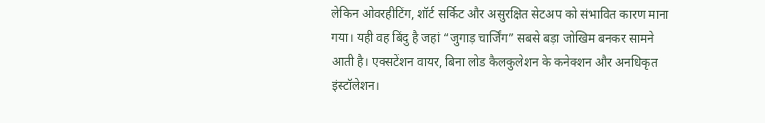लेकिन ओवरहीटिंग, शॉर्ट सर्किट और असुरक्षित सेटअप को संभावित कारण माना गया। यही वह बिंदु है जहां “जुगाड़ चार्जिंग” सबसे बड़ा जोखिम बनकर सामने आती है। एक्सटेंशन वायर, बिना लोड कैलकुलेशन के कनेक्शन और अनधिकृत इंस्टॉलेशन।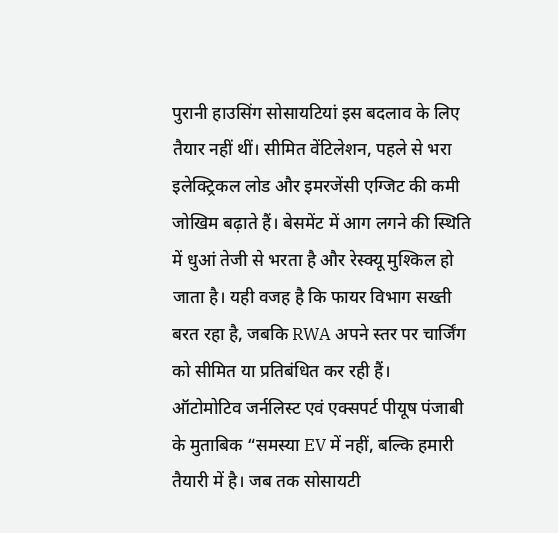पुरानी हाउसिंग सोसायटियां इस बदलाव के लिए तैयार नहीं थीं। सीमित वेंटिलेशन, पहले से भरा इलेक्ट्रिकल लोड और इमरजेंसी एग्जिट की कमी जोखिम बढ़ाते हैं। बेसमेंट में आग लगने की स्थिति में धुआं तेजी से भरता है और रेस्क्यू मुश्किल हो जाता है। यही वजह है कि फायर विभाग सख्ती बरत रहा है, जबकि RWA अपने स्तर पर चार्जिंग को सीमित या प्रतिबंधित कर रही हैं।
ऑटोमोटिव जर्नलिस्ट एवं एक्सपर्ट पीयूष पंजाबी के मुताबिक “समस्या EV में नहीं, बल्कि हमारी तैयारी में है। जब तक सोसायटी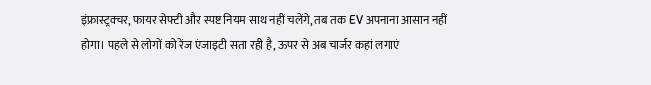इंफ्रास्ट्रक्चर, फायर सेफ्टी और स्पष्ट नियम साथ नहीं चलेंगे, तब तक EV अपनाना आसान नहीं होगा। पहले से लोगों को रेंज एंजाइटी सता रही है, ऊपर से अब चार्जर कहां लगाएं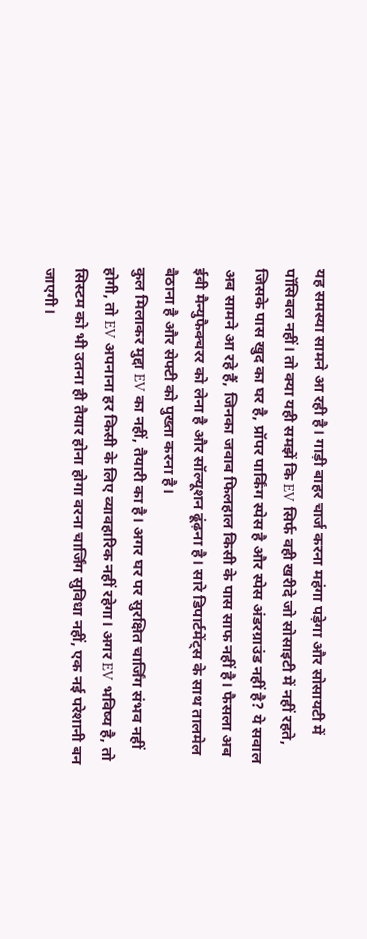यह समस्या सामने आ रही है। गाड़ी बाहर चार्ज करना महंगा पड़ेगा और सोसायटी में पॉसिबल नहीं। तो क्या यही समझें कि EV सिर्फ वही खरीदे जो सोसाइटी में नहीं रहते, जिसके पास खुद का घर है, प्रॉपर पार्किंग स्पेस है और स्पेस अंडरग्राउंड नहीं है? ये सवाल अब सामने आ रहे हैं, जिनका जवाब फिलहाल किसी के पास साफ नहीं है। फैसला अब ईवी मैन्युफैक्चरर को लेना है और सॉल्यूशन ढूंढ़ना है। सारे डिपार्टमेंट्स के साथ तालमेल बैठाना है और सेफ्टी को पुख्ता करना है।
कुल मिलाकर मुद्दा EV का नहीं, तैयारी का है। अगर घर पर सुरक्षित चार्जिंग संभव नहीं होगी, तो EV अपनाना हर किसी के लिए व्यावहारिक नहीं रहेगा। अगर EV भविष्य है, तो सिस्टम को भी उतना ही तैयार होना होगा वरना चार्जिंग सुविधा नहीं, एक नई परेशानी बन जाएगी।